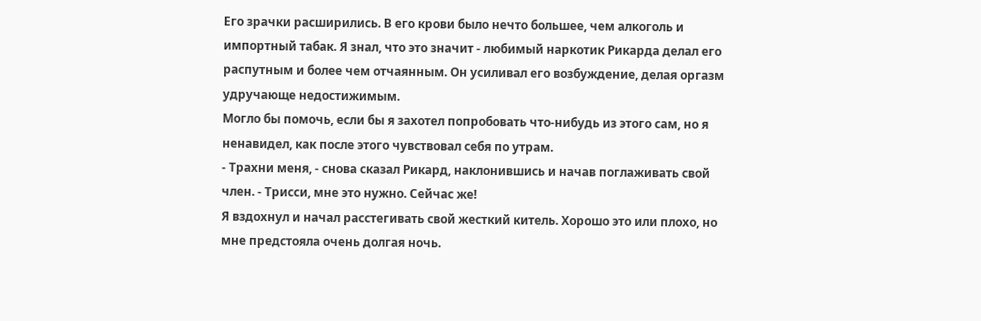Его зрачки расширились. В его крови было нечто большее, чем алкоголь и импортный табак. Я знал, что это значит - любимый наркотик Рикарда делал его распутным и более чем отчаянным. Он усиливал его возбуждение, делая оргазм удручающе недостижимым.
Могло бы помочь, если бы я захотел попробовать что-нибудь из этого сам, но я ненавидел, как после этого чувствовал себя по утрам.
- Трахни меня, - снова сказал Рикард, наклонившись и начав поглаживать свой член. - Трисси, мне это нужно. Сейчас же!
Я вздохнул и начал расстегивать свой жесткий китель. Хорошо это или плохо, но мне предстояла очень долгая ночь.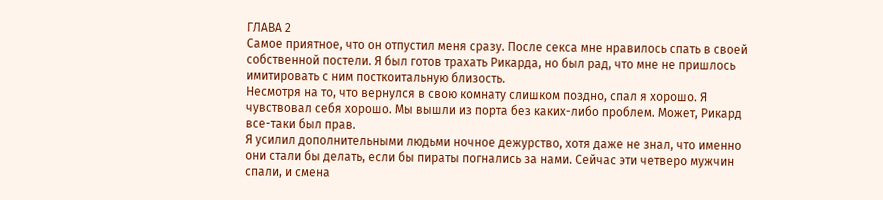ГЛАВА 2
Самое приятное, что он отпустил меня сразу. После секса мне нравилось спать в своей собственной постели. Я был готов трахать Рикарда, но был рад, что мне не пришлось имитировать с ним посткоитальную близость.
Несмотря на то, что вернулся в свою комнату слишком поздно, спал я хорошо. Я чувствовал себя хорошо. Мы вышли из порта без каких-либо проблем. Может, Рикард все-таки был прав.
Я усилил дополнительными людьми ночное дежурство, хотя даже не знал, что именно они стали бы делать, если бы пираты погнались за нами. Сейчас эти четверо мужчин спали, и смена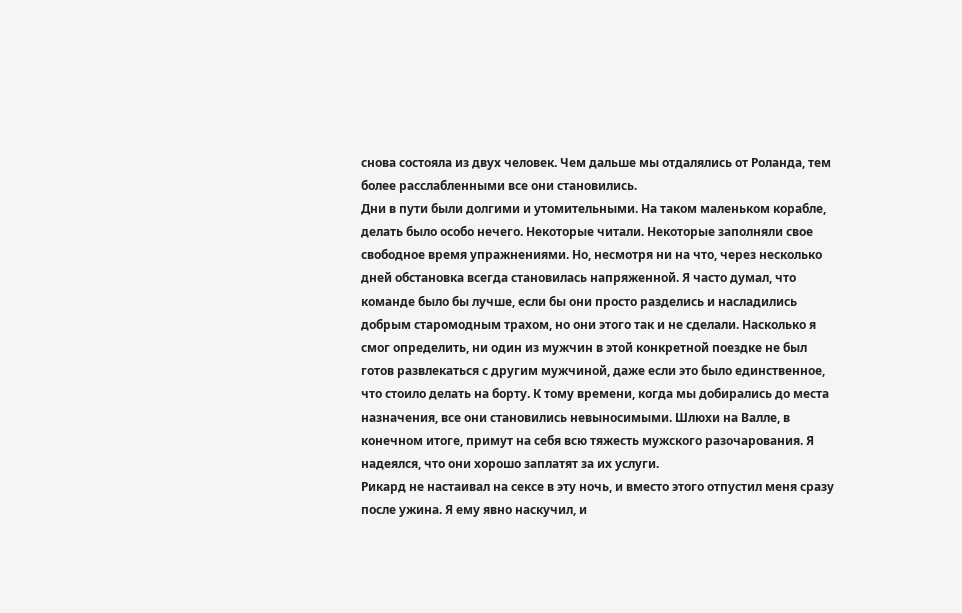снова состояла из двух человек. Чем дальше мы отдалялись от Роланда, тем более расслабленными все они становились.
Дни в пути были долгими и утомительными. На таком маленьком корабле, делать было особо нечего. Некоторые читали. Некоторые заполняли свое свободное время упражнениями. Но, несмотря ни на что, через несколько дней обстановка всегда становилась напряженной. Я часто думал, что команде было бы лучше, если бы они просто разделись и насладились добрым старомодным трахом, но они этого так и не сделали. Насколько я смог определить, ни один из мужчин в этой конкретной поездке не был готов развлекаться с другим мужчиной, даже если это было единственное, что стоило делать на борту. К тому времени, когда мы добирались до места назначения, все они становились невыносимыми. Шлюхи на Валле, в конечном итоге, примут на себя всю тяжесть мужского разочарования. Я надеялся, что они хорошо заплатят за их услуги.
Рикард не настаивал на сексе в эту ночь, и вместо этого отпустил меня сразу после ужина. Я ему явно наскучил, и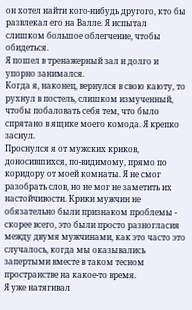он хотел найти кого-нибудь другого, кто бы развлекал его на Валле. Я испытал слишком большое облегчение, чтобы обидеться.
Я пошел в тренажерный зал и долго и упорно занимался.
Когда я, наконец, вернулся в свою каюту, то рухнул в постель, слишком измученный, чтобы побаловать себя тем, что было спрятано в ящике моего комода. Я крепко заснул.
Проснулся я от мужских криков, доносившихся, по-видимому, прямо по коридору от моей комнаты. Я не смог разобрать слов, но не мог не заметить их настойчивости. Крики мужчин не обязательно были признаком проблемы - скорее всего, это были просто разногласия между двумя мужчинами, как это часто это случалось, когда мы оказывались запертыми вместе в таком тесном пространстве на какое-то время.
Я уже натягивал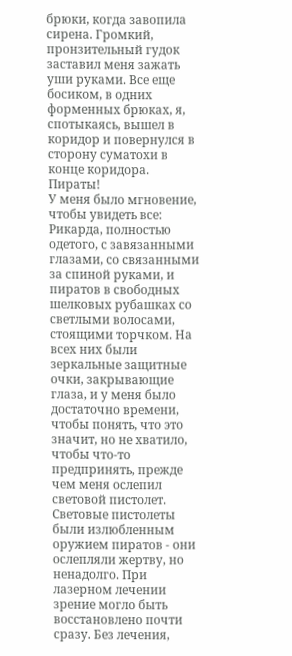брюки, когда завопила сирена. Громкий, пронзительный гудок заставил меня зажать уши руками. Все еще босиком, в одних форменных брюках, я, спотыкаясь, вышел в коридор и повернулся в сторону суматохи в конце коридора.
Пираты!
У меня было мгновение, чтобы увидеть все: Рикарда, полностью одетого, с завязанными глазами, со связанными за спиной руками, и пиратов в свободных шелковых рубашках со светлыми волосами, стоящими торчком. На всех них были зеркальные защитные очки, закрывающие глаза, и у меня было достаточно времени, чтобы понять, что это значит, но не хватило, чтобы что-то предпринять, прежде чем меня ослепил световой пистолет.
Световые пистолеты были излюбленным оружием пиратов - они ослепляли жертву, но ненадолго. При лазерном лечении зрение могло быть восстановлено почти сразу. Без лечения,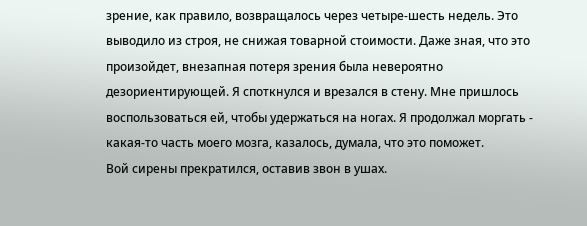зрение, как правило, возвращалось через четыре-шесть недель. Это выводило из строя, не снижая товарной стоимости. Даже зная, что это произойдет, внезапная потеря зрения была невероятно дезориентирующей. Я споткнулся и врезался в стену. Мне пришлось воспользоваться ей, чтобы удержаться на ногах. Я продолжал моргать - какая-то часть моего мозга, казалось, думала, что это поможет.
Вой сирены прекратился, оставив звон в ушах.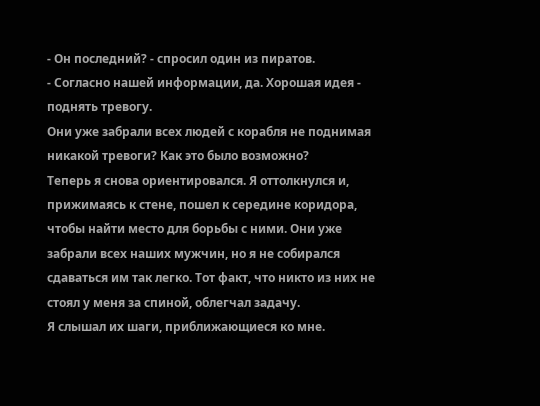- Он последний? - спросил один из пиратов.
- Согласно нашей информации, да. Хорошая идея - поднять тревогу.
Они уже забрали всех людей с корабля не поднимая никакой тревоги? Как это было возможно?
Теперь я снова ориентировался. Я оттолкнулся и, прижимаясь к стене, пошел к середине коридора, чтобы найти место для борьбы с ними. Они уже забрали всех наших мужчин, но я не собирался сдаваться им так легко. Тот факт, что никто из них не стоял у меня за спиной, облегчал задачу.
Я слышал их шаги, приближающиеся ко мне.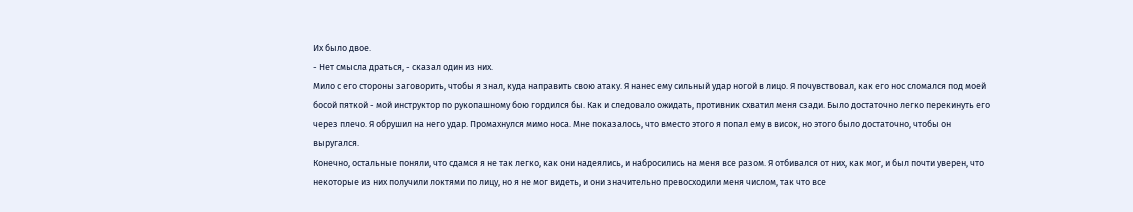Их было двое.
- Нет смысла драться, - сказал один из них.
Мило с его стороны заговорить, чтобы я знал, куда направить свою атаку. Я нанес ему сильный удар ногой в лицо. Я почувствовал, как его нос сломался под моей босой пяткой - мой инструктор по рукопашному бою гордился бы. Как и следовало ожидать, противник схватил меня сзади. Было достаточно легко перекинуть его через плечо. Я обрушил на него удар. Промахнулся мимо носа. Мне показалось, что вместо этого я попал ему в висок, но этого было достаточно, чтобы он выругался.
Конечно, остальные поняли, что сдамся я не так легко, как они надеялись, и набросились на меня все разом. Я отбивался от них, как мог, и был почти уверен, что некоторые из них получили локтями по лицу, но я не мог видеть, и они значительно превосходили меня числом, так что все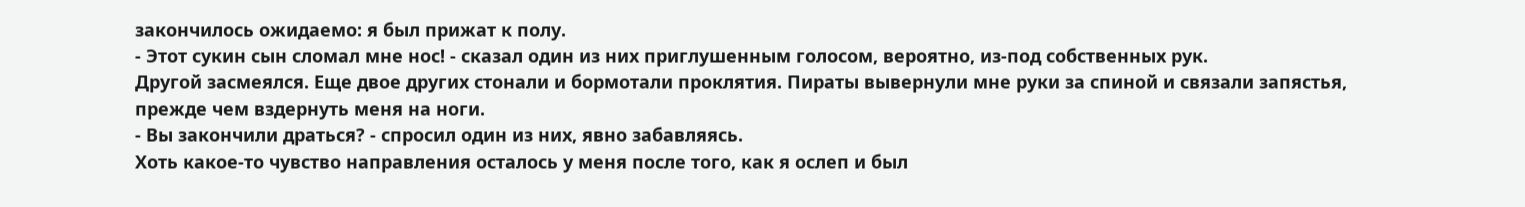закончилось ожидаемо: я был прижат к полу.
- Этот сукин сын сломал мне нос! - сказал один из них приглушенным голосом, вероятно, из-под собственных рук.
Другой засмеялся. Еще двое других стонали и бормотали проклятия. Пираты вывернули мне руки за спиной и связали запястья, прежде чем вздернуть меня на ноги.
- Вы закончили драться? - спросил один из них, явно забавляясь.
Хоть какое-то чувство направления осталось у меня после того, как я ослеп и был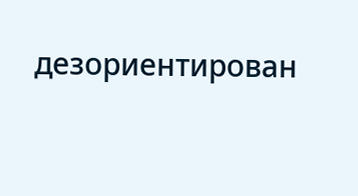дезориентирован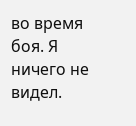во время боя. Я ничего не видел.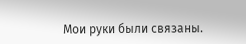Мои руки были связаны.